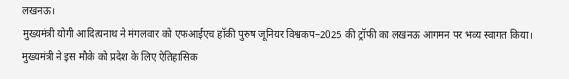लखनऊ।
मुख्यमंत्री योगी आदित्यनाथ ने मंगलवार को एफआईएच हॉकी पुरुष जूनियर विश्वकप–2025 की ट्रॉफी का लखनऊ आगमन पर भव्य स्वागत किया। मुख्यमंत्री ने इस मौके को प्रदेश के लिए ऐतिहासिक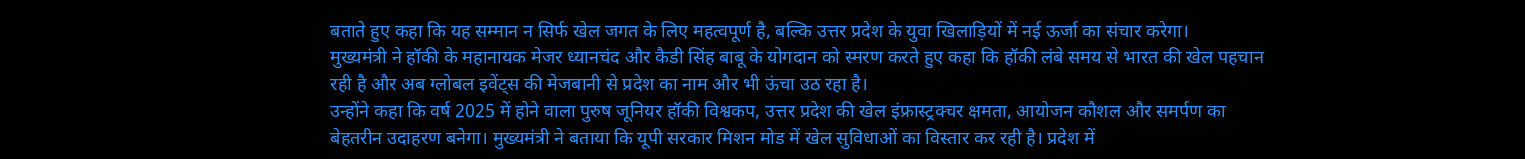बताते हुए कहा कि यह सम्मान न सिर्फ खेल जगत के लिए महत्वपूर्ण है, बल्कि उत्तर प्रदेश के युवा खिलाड़ियों में नई ऊर्जा का संचार करेगा।
मुख्यमंत्री ने हॉकी के महानायक मेजर ध्यानचंद और कैडी सिंह बाबू के योगदान को स्मरण करते हुए कहा कि हॉकी लंबे समय से भारत की खेल पहचान रही है और अब ग्लोबल इवेंट्स की मेजबानी से प्रदेश का नाम और भी ऊंचा उठ रहा है।
उन्होंने कहा कि वर्ष 2025 में होने वाला पुरुष जूनियर हॉकी विश्वकप, उत्तर प्रदेश की खेल इंफ्रास्ट्रक्चर क्षमता, आयोजन कौशल और समर्पण का बेहतरीन उदाहरण बनेगा। मुख्यमंत्री ने बताया कि यूपी सरकार मिशन मोड में खेल सुविधाओं का विस्तार कर रही है। प्रदेश में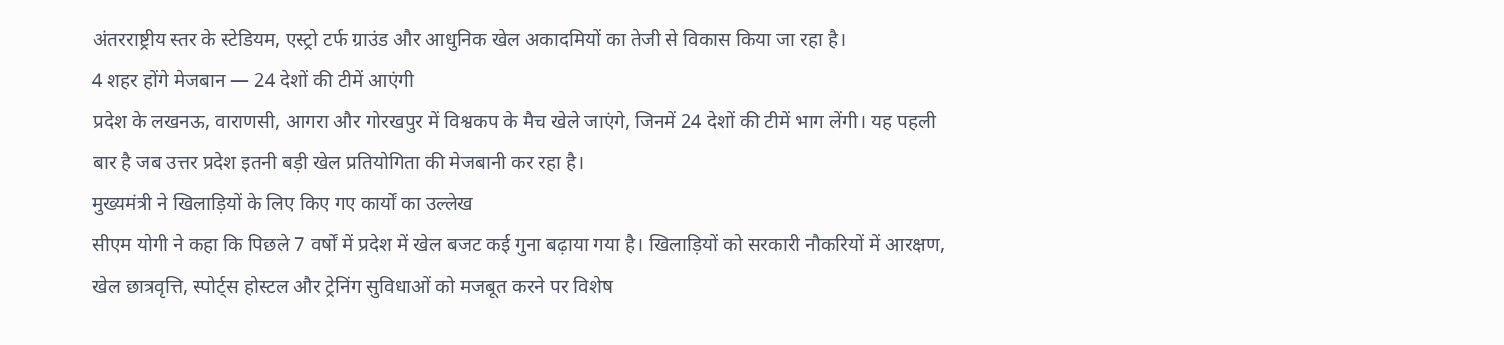अंतरराष्ट्रीय स्तर के स्टेडियम, एस्ट्रो टर्फ ग्राउंड और आधुनिक खेल अकादमियों का तेजी से विकास किया जा रहा है।
4 शहर होंगे मेजबान — 24 देशों की टीमें आएंगी
प्रदेश के लखनऊ, वाराणसी, आगरा और गोरखपुर में विश्वकप के मैच खेले जाएंगे, जिनमें 24 देशों की टीमें भाग लेंगी। यह पहली बार है जब उत्तर प्रदेश इतनी बड़ी खेल प्रतियोगिता की मेजबानी कर रहा है।
मुख्यमंत्री ने खिलाड़ियों के लिए किए गए कार्यों का उल्लेख
सीएम योगी ने कहा कि पिछले 7 वर्षों में प्रदेश में खेल बजट कई गुना बढ़ाया गया है। खिलाड़ियों को सरकारी नौकरियों में आरक्षण, खेल छात्रवृत्ति, स्पोर्ट्स होस्टल और ट्रेनिंग सुविधाओं को मजबूत करने पर विशेष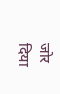जोर दिया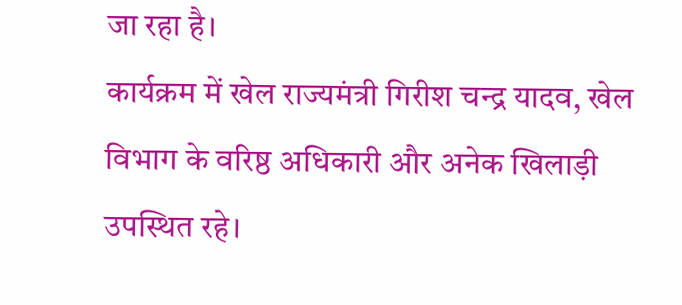जा रहा है।
कार्यक्रम में खेल राज्यमंत्री गिरीश चन्द्र यादव, खेल विभाग के वरिष्ठ अधिकारी और अनेक खिलाड़ी उपस्थित रहे।